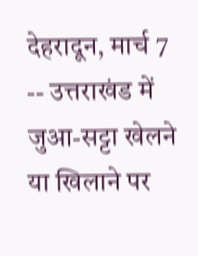देहरादून, मार्च 7 -- उत्तराखंड में जुआ-सट्टा खेलने या खिलाने पर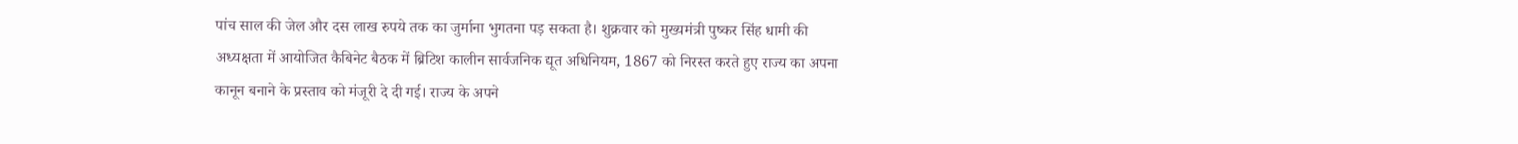पांच साल की जेल और दस लाख रुपये तक का जुर्माना भुगतना पड़ सकता है। शुक्रवार को मुख्यमंत्री पुष्कर सिंह धामी की अध्यक्षता में आयोजित कैबिनेट बैठक में ब्रिटिश कालीन सार्वजनिक द्यूत अधिनियम, 1867 को निरस्त करते हुए राज्य का अपना कानून बनाने के प्रस्ताव को मंजूरी दे दी गई। राज्य के अपने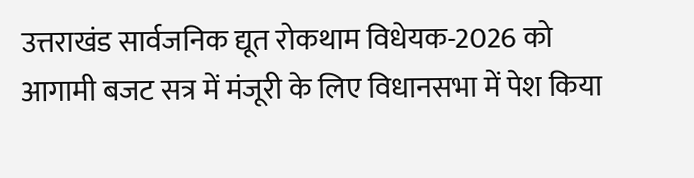उत्तराखंड सार्वजनिक द्यूत रोकथाम विधेयक-2026 को आगामी बजट सत्र में मंजूरी के लिए विधानसभा में पेश किया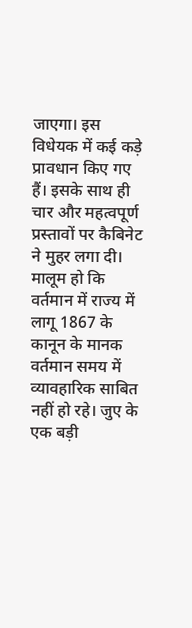जाएगा। इस विधेयक में कई कड़े प्रावधान किए गए हैं। इसके साथ ही चार और महत्वपूर्ण प्रस्तावों पर कैबिनेट ने मुहर लगा दी। मालूम हो कि वर्तमान में राज्य में लागू 1867 के कानून के मानक वर्तमान समय में व्यावहारिक साबित नहीं हो रहे। जुए के एक बड़ी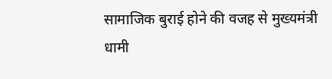सामाजिक बुराई होने की वजह से मुख्यमंत्री धामी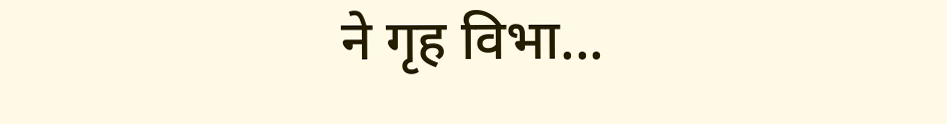ने गृह विभा...